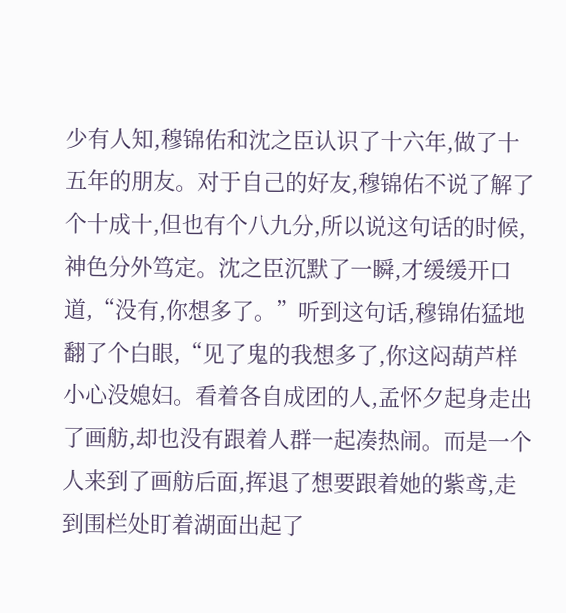少有人知,穆锦佑和沈之臣认识了十六年,做了十五年的朋友。对于自己的好友,穆锦佑不说了解了个十成十,但也有个八九分,所以说这句话的时候,神色分外笃定。沈之臣沉默了一瞬,才缓缓开口道,“没有,你想多了。”听到这句话,穆锦佑猛地翻了个白眼,“见了鬼的我想多了,你这闷葫芦样小心没媳妇。看着各自成团的人,孟怀夕起身走出了画舫,却也没有跟着人群一起凑热闹。而是一个人来到了画舫后面,挥退了想要跟着她的紫鸢,走到围栏处盯着湖面出起了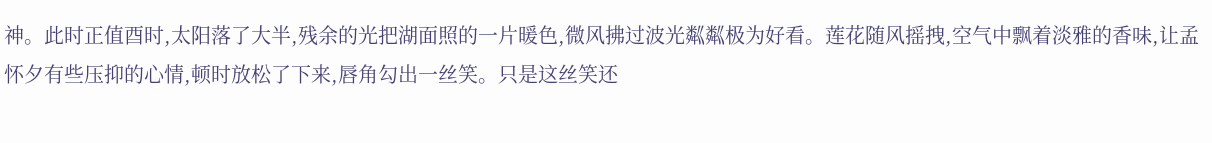神。此时正值酉时,太阳落了大半,残余的光把湖面照的一片暖色,微风拂过波光粼粼极为好看。莲花随风摇拽,空气中飘着淡雅的香味,让孟怀夕有些压抑的心情,顿时放松了下来,唇角勾出一丝笑。只是这丝笑还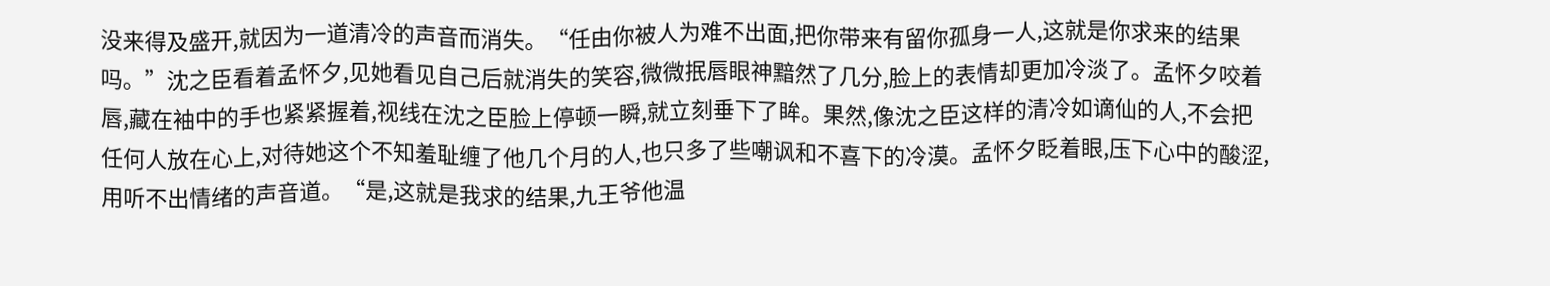没来得及盛开,就因为一道清冷的声音而消失。“任由你被人为难不出面,把你带来有留你孤身一人,这就是你求来的结果吗。”沈之臣看着孟怀夕,见她看见自己后就消失的笑容,微微抿唇眼神黯然了几分,脸上的表情却更加冷淡了。孟怀夕咬着唇,藏在袖中的手也紧紧握着,视线在沈之臣脸上停顿一瞬,就立刻垂下了眸。果然,像沈之臣这样的清冷如谪仙的人,不会把任何人放在心上,对待她这个不知羞耻缠了他几个月的人,也只多了些嘲讽和不喜下的冷漠。孟怀夕眨着眼,压下心中的酸涩,用听不出情绪的声音道。“是,这就是我求的结果,九王爷他温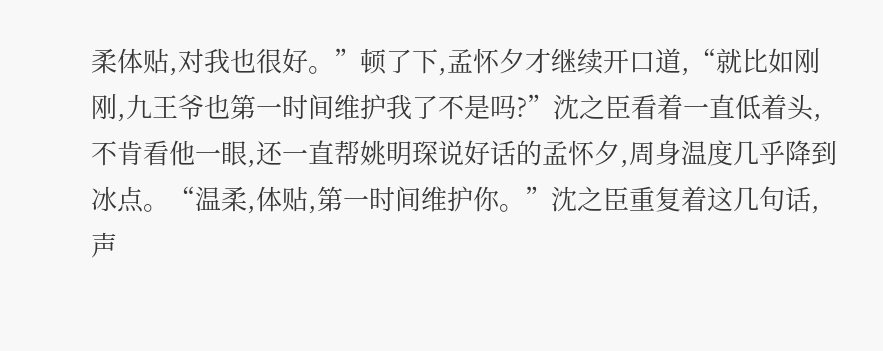柔体贴,对我也很好。”顿了下,孟怀夕才继续开口道,“就比如刚刚,九王爷也第一时间维护我了不是吗?”沈之臣看着一直低着头,不肯看他一眼,还一直帮姚明琛说好话的孟怀夕,周身温度几乎降到冰点。“温柔,体贴,第一时间维护你。”沈之臣重复着这几句话,声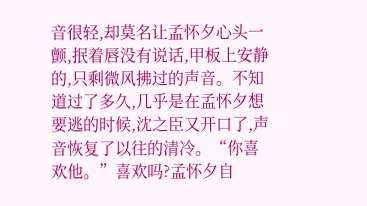音很轻,却莫名让孟怀夕心头一颤,抿着唇没有说话,甲板上安静的,只剩微风拂过的声音。不知道过了多久,几乎是在孟怀夕想要逃的时候,沈之臣又开口了,声音恢复了以往的清冷。“你喜欢他。”喜欢吗?孟怀夕自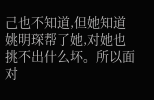己也不知道,但她知道姚明琛帮了她,对她也挑不出什么坏。所以面对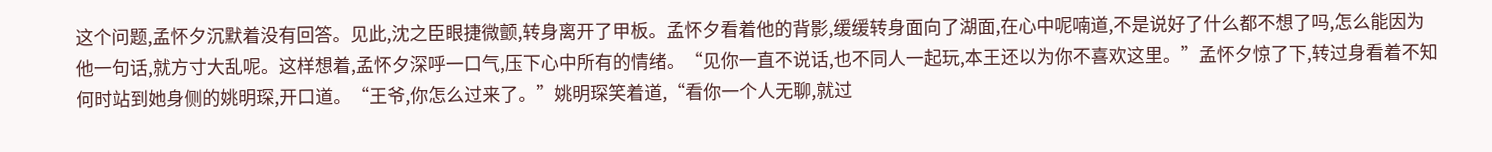这个问题,孟怀夕沉默着没有回答。见此,沈之臣眼捷微颤,转身离开了甲板。孟怀夕看着他的背影,缓缓转身面向了湖面,在心中呢喃道,不是说好了什么都不想了吗,怎么能因为他一句话,就方寸大乱呢。这样想着,孟怀夕深呼一口气,压下心中所有的情绪。“见你一直不说话,也不同人一起玩,本王还以为你不喜欢这里。”孟怀夕惊了下,转过身看着不知何时站到她身侧的姚明琛,开口道。“王爷,你怎么过来了。”姚明琛笑着道,“看你一个人无聊,就过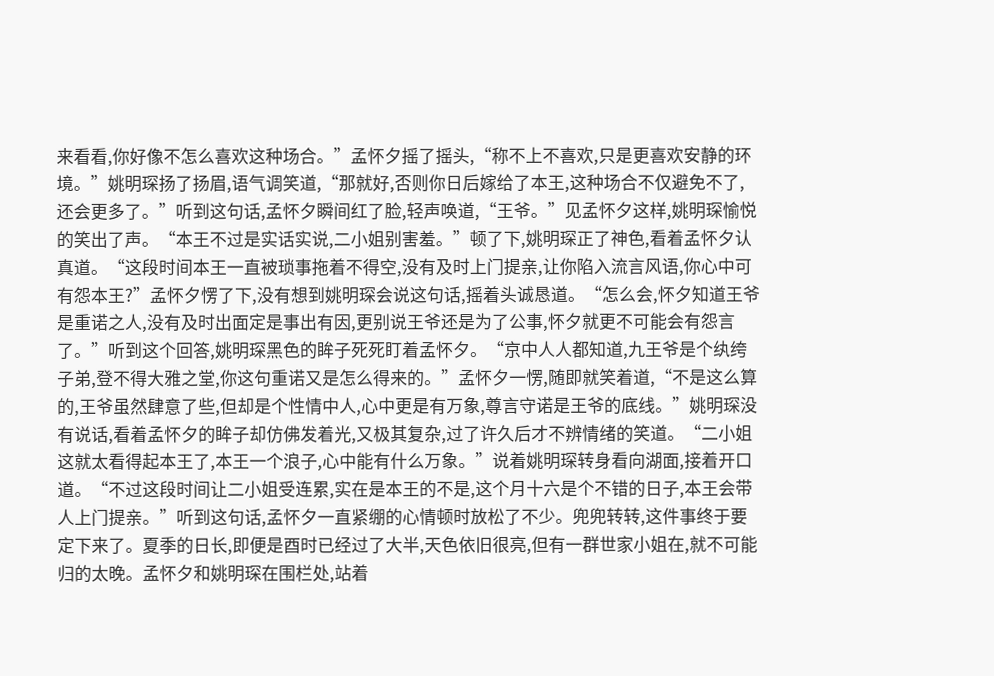来看看,你好像不怎么喜欢这种场合。”孟怀夕摇了摇头,“称不上不喜欢,只是更喜欢安静的环境。”姚明琛扬了扬眉,语气调笑道,“那就好,否则你日后嫁给了本王,这种场合不仅避免不了,还会更多了。”听到这句话,孟怀夕瞬间红了脸,轻声唤道,“王爷。”见孟怀夕这样,姚明琛愉悦的笑出了声。“本王不过是实话实说,二小姐别害羞。”顿了下,姚明琛正了神色,看着孟怀夕认真道。“这段时间本王一直被琐事拖着不得空,没有及时上门提亲,让你陷入流言风语,你心中可有怨本王?”孟怀夕愣了下,没有想到姚明琛会说这句话,摇着头诚恳道。“怎么会,怀夕知道王爷是重诺之人,没有及时出面定是事出有因,更别说王爷还是为了公事,怀夕就更不可能会有怨言了。”听到这个回答,姚明琛黑色的眸子死死盯着孟怀夕。“京中人人都知道,九王爷是个纨绔子弟,登不得大雅之堂,你这句重诺又是怎么得来的。”孟怀夕一愣,随即就笑着道,“不是这么算的,王爷虽然肆意了些,但却是个性情中人,心中更是有万象,尊言守诺是王爷的底线。”姚明琛没有说话,看着孟怀夕的眸子却仿佛发着光,又极其复杂,过了许久后才不辨情绪的笑道。“二小姐这就太看得起本王了,本王一个浪子,心中能有什么万象。”说着姚明琛转身看向湖面,接着开口道。“不过这段时间让二小姐受连累,实在是本王的不是,这个月十六是个不错的日子,本王会带人上门提亲。”听到这句话,孟怀夕一直紧绷的心情顿时放松了不少。兜兜转转,这件事终于要定下来了。夏季的日长,即便是酉时已经过了大半,天色依旧很亮,但有一群世家小姐在,就不可能归的太晚。孟怀夕和姚明琛在围栏处,站着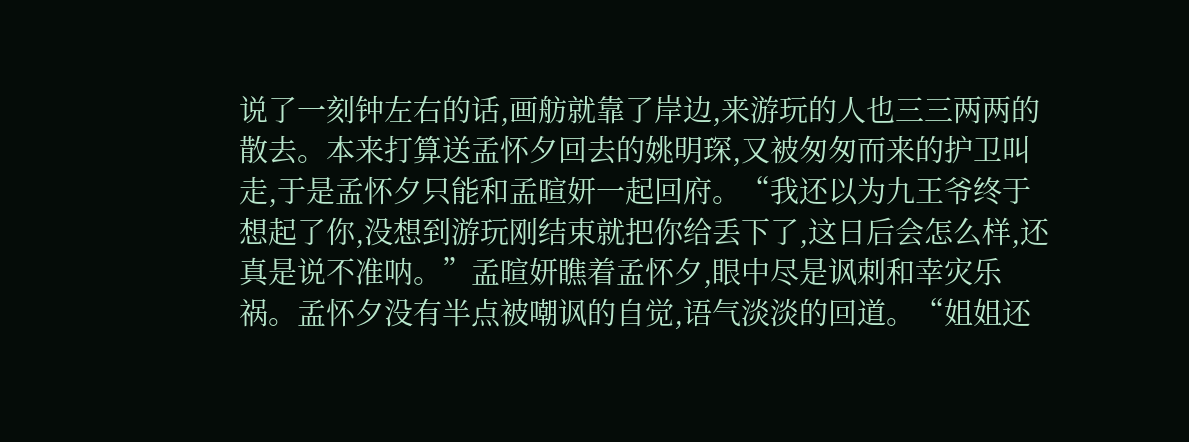说了一刻钟左右的话,画舫就靠了岸边,来游玩的人也三三两两的散去。本来打算送孟怀夕回去的姚明琛,又被匆匆而来的护卫叫走,于是孟怀夕只能和孟暄妍一起回府。“我还以为九王爷终于想起了你,没想到游玩刚结束就把你给丢下了,这日后会怎么样,还真是说不准呐。”孟暄妍瞧着孟怀夕,眼中尽是讽刺和幸灾乐祸。孟怀夕没有半点被嘲讽的自觉,语气淡淡的回道。“姐姐还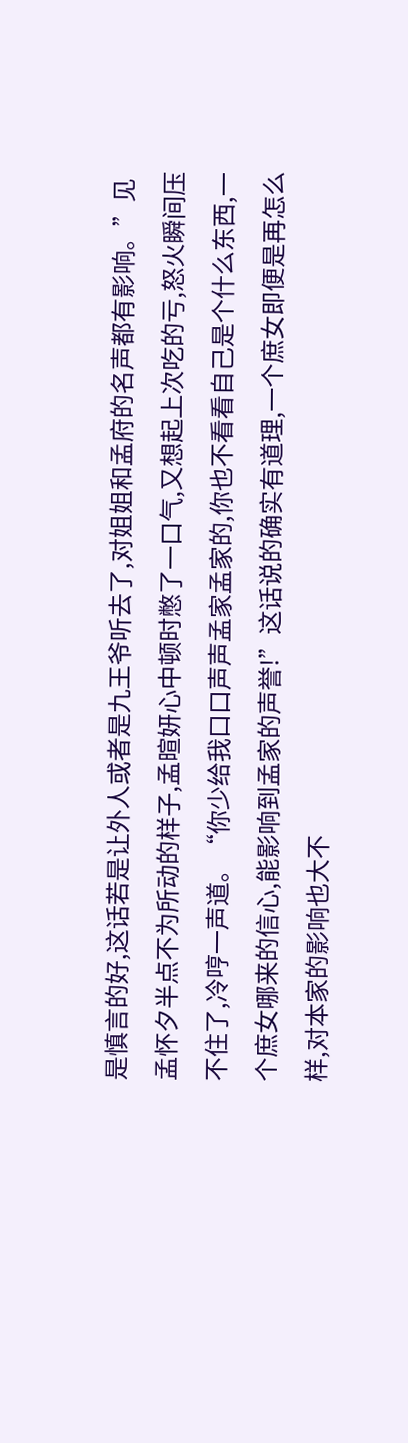是慎言的好,这话若是让外人或者是九王爷听去了,对姐姐和孟府的名声都有影响。”见孟怀夕半点不为所动的样子,孟暄妍心中顿时憋了一口气,又想起上次吃的亏,怒火瞬间压不住了,冷哼一声道。“你少给我口口声声孟家孟家的,你也不看看自己是个什么东西,一个庶女哪来的信心,能影响到孟家的声誉!”这话说的确实有道理,一个庶女即便是再怎么样,对本家的影响也大不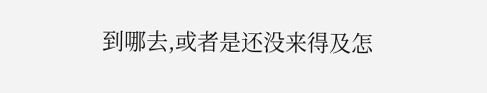到哪去,或者是还没来得及怎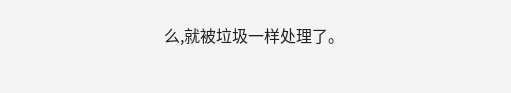么,就被垃圾一样处理了。